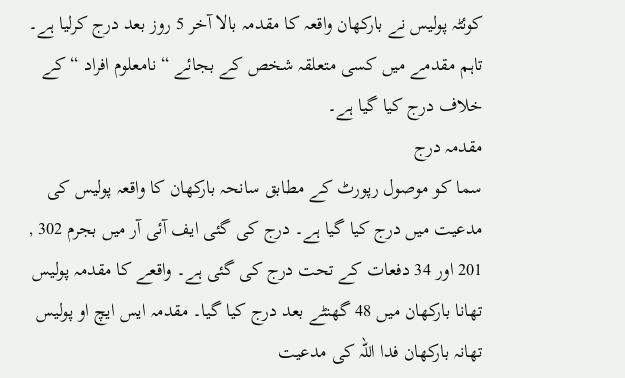کوئٹہ پولیس نے بارکھان واقعہ کا مقدمہ بالا آخر 5 روز بعد درج کرلیا ہے۔ تاہم مقدمے میں کسی متعلقہ شخص کے بجائے “ نامعلوم افراد “ کے خلاف درج کیا گیا ہے۔
مقدمہ درج
سما کو موصول رپورٹ کے مطابق سانحہ بارکھان کا واقعہ پولیس کی مدعیت میں درج کیا گیا ہے۔ درج کی گئی ایف آئی آر میں بجرم 302 , 201 اور 34 دفعات کے تحت درج کی گئی ہے۔ واقعے کا مقدمہ پولیس تھانا بارکھان میں 48 گھنٹے بعد درج کیا گیا۔ مقدمہ ایس ایچ او پولیس تھانہ بارکھان فدا اللہ کی مدعیت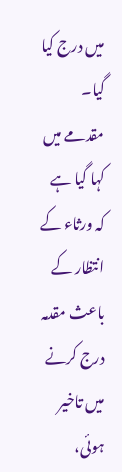میں درج کیا گیا۔
مقدمے میں کہا گیا ہے کہ ورثاء کے انتظار کے باعث مقدمہ درج کرنے میں تاخیر ہوئی،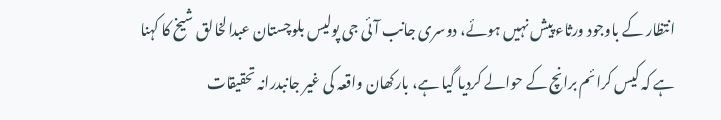انتظار کے باوجود ورثاء پیش نہیں ہوئے، دوسری جانب آئی جی پولیس بلوچستان عبدالخالق شیخ کا کہنا ہے کہ کیس کرائم برانچ کے حوالے کردیا گیا ہے، بارکھان واقعہ کی غیر جانبدرانہ تحقیقات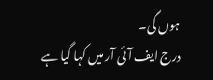ہوں گی۔
درج ایف آئی آر میں کہا گیا ہے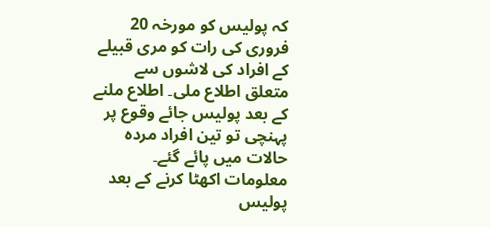کہ پولیس کو مورخہ 20 فروری کی رات کو مری قبیلے کے افراد کی لاشوں سے متعلق اطلاع ملی۔ اطلاع ملنے کے بعد پولیس جائے وقوع پر پہنچی تو تین افراد مردہ حالات میں پائے گئے۔ معلومات اکھٹا کرنے کے بعد پولیس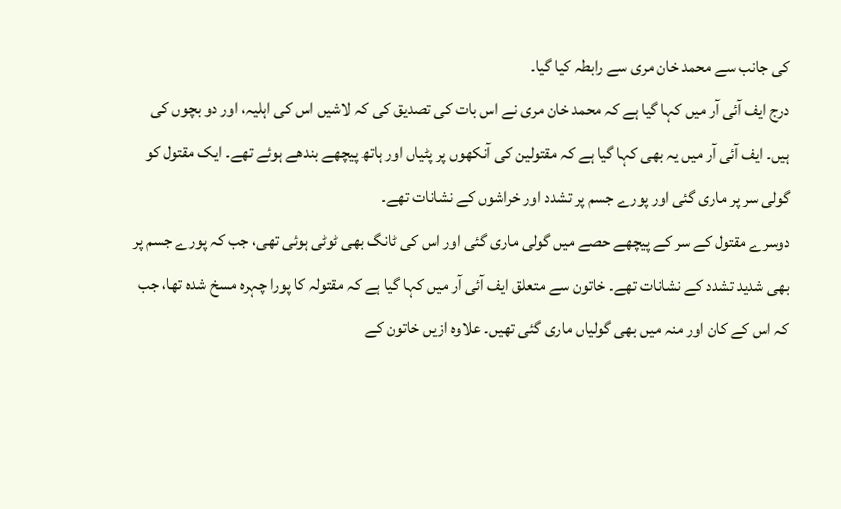کی جانب سے محمد خان مری سے رابطہ کیا گیا۔
درج ایف آئی آر میں کہا گیا ہے کہ محمد خان مری نے اس بات کی تصدیق کی کہ لاشیں اس کی اہلیہ، اور دو بچوں کی ہیں۔ ایف آئی آر میں یہ بھی کہا گیا ہے کہ مقتولین کی آنکھوں پر پٹیاں اور ہاتھ پیچھے بندھے ہوئے تھے۔ ایک مقتول کو گولی سر پر ماری گئی اور پورے جسم پر تشدد اور خراشوں کے نشانات تھے۔
دوسرے مقتول کے سر کے پیچھے حصے میں گولی ماری گئی اور اس کی ٹانگ بھی ٹوٹی ہوئی تھی، جب کہ پورے جسم پر بھی شدید تشدد کے نشانات تھے۔ خاتون سے متعلق ایف آئی آر میں کہا گیا ہے کہ مقتولہ کا پورا چہرہ مسخ شدہ تھا، جب کہ اس کے کان اور منہ میں بھی گولیاں ماری گئی تھیں۔ علاوہ ازیں خاتون کے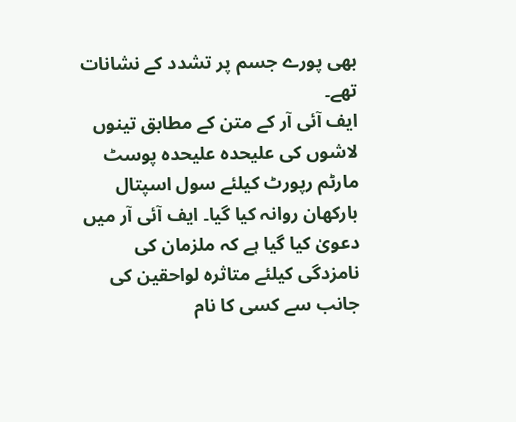بھی پورے جسم پر تشدد کے نشانات تھے۔
ایف آئی آر کے متن کے مطابق تینوں لاشوں کی علیحدہ علیحدہ پوسٹ مارٹم رپورٹ کیلئے سول اسپتال بارکھان روانہ کیا گیا۔ ایف آئی آر میں دعویٰ کیا گیا ہے کہ ملزمان کی نامزدگی کیلئے متاثرہ لواحقین کی جانب سے کسی کا نام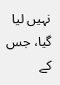نہیں لیا گیا، جس کے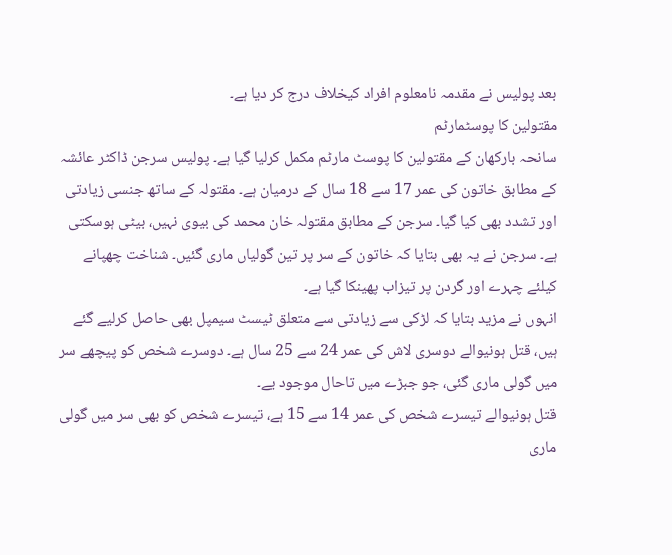بعد پولیس نے مقدمہ نامعلوم افراد کیخلاف درج کر دیا ہے۔
مقتولین کا پوسٹمارٹم
سانحہ بارکھان کے مقتولین کا پوسٹ مارٹم مکمل کرلیا گیا ہے۔ پولیس سرجن ڈاکٹر عائشہ کے مطابق خاتون کی عمر 17 سے 18 سال کے درمیان ہے۔ مقتولہ کے ساتھ جنسی زیادتی اور تشدد بھی کیا گیا۔ سرجن کے مطابق مقتولہ خان محمد کی بیوی نہیں، بیٹی ہوسکتی ہے۔ سرجن نے یہ بھی بتایا کہ خاتون کے سر پر تین گولیاں ماری گئیں۔ شناخت چھپانے کیلئے چہرے اور گردن پر تیزاب پھینکا گیا ہے۔
انہوں نے مزید بتایا کہ لڑکی سے زیادتی سے متعلق ٹیسٹ سیمپل بھی حاصل کرلیے گئے ہیں، قتل ہونیوالے دوسری لاش کی عمر 24 سے 25 سال ہے۔ دوسرے شخص کو پیچھے سر میں گولی ماری گئی، جو جبڑے میں تاحال موجود یے۔
قتل ہونیوالے تیسرے شخص کی عمر 14 سے 15 ہے، تیسرے شخص کو بھی سر میں گولی ماری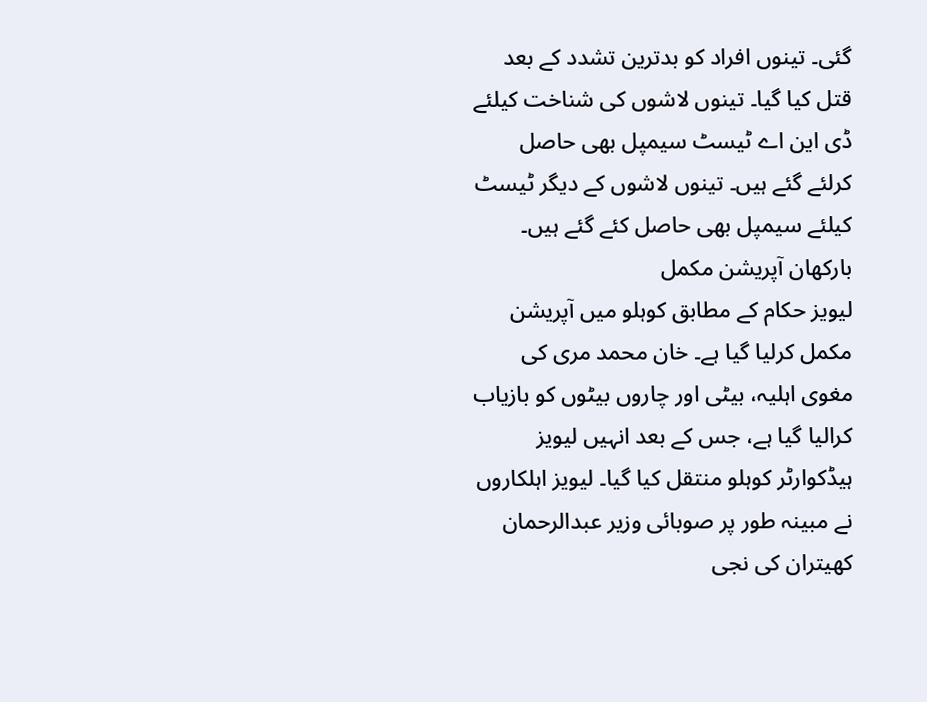گئی۔ تینوں افراد کو بدترین تشدد کے بعد قتل کیا گیا۔ تینوں لاشوں کی شناخت کیلئے ڈی این اے ٹیسٹ سیمپل بھی حاصل کرلئے گئے ہیں۔ تینوں لاشوں کے دیگر ٹیسٹ کیلئے سیمپل بھی حاصل کئے گئے ہیں۔
بارکھان آپریشن مکمل
لیویز حکام کے مطابق کوہلو میں آپریشن مکمل کرلیا گیا ہے۔ خان محمد مری کی مغوی اہلیہ، بیٹی اور چاروں بیٹوں کو بازیاب کرالیا گیا ہے، جس کے بعد انہیں لیویز ہیڈکوارٹر کوہلو منتقل کیا گیا۔ لیویز اہلکاروں نے مبینہ طور پر صوبائی وزیر عبدالرحمان کھیتران کی نجی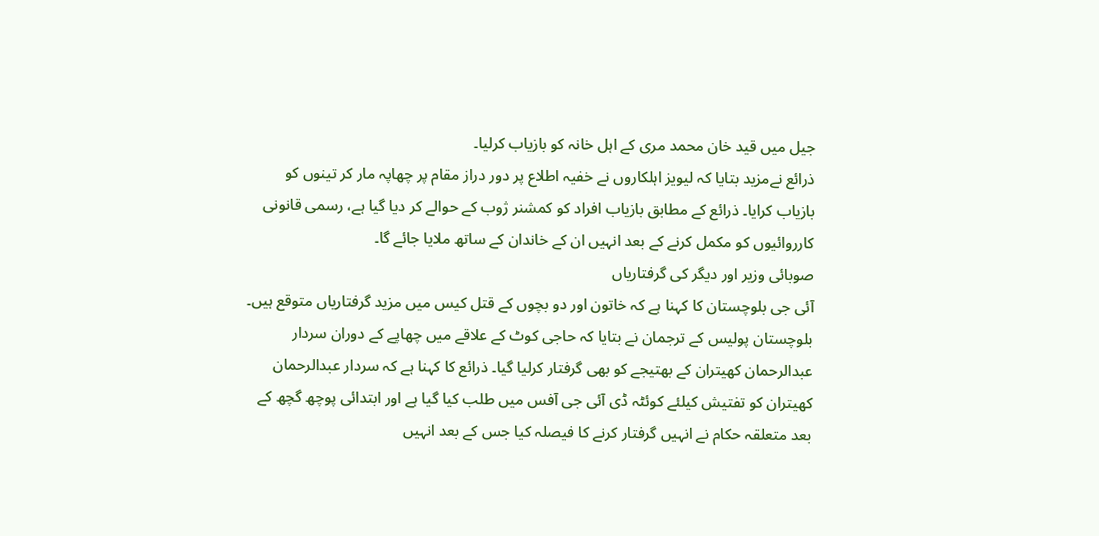جیل میں قید خان محمد مری کے اہل خانہ کو بازیاب کرلیا۔
ذرائع نےمزید بتایا کہ لیویز اہلکاروں نے خفیہ اطلاع پر دور دراز مقام پر چھاپہ مار کر تینوں کو بازیاب کرایا۔ ذرائع کے مطابق بازیاب افراد کو کمشنر ژوب کے حوالے کر دیا گیا ہے، رسمی قانونی کارروائیوں کو مکمل کرنے کے بعد انہیں ان کے خاندان کے ساتھ ملایا جائے گا۔
صوبائی وزیر اور دیگر کی گرفتاریاں
آئی جی بلوچستان کا کہنا ہے کہ خاتون اور دو بچوں کے قتل کیس میں مزید گرفتاریاں متوقع ہیں۔ بلوچستان پولیس کے ترجمان نے بتایا کہ حاجی کوٹ کے علاقے میں چھاپے کے دوران سردار عبدالرحمان کھیتران کے بھتیجے کو بھی گرفتار کرلیا گیا۔ ذرائع کا کہنا ہے کہ سردار عبدالرحمان کھیتران کو تفتیش کیلئے کوئٹہ ڈی آئی جی آفس میں طلب کیا گیا ہے اور ابتدائی پوچھ گچھ کے بعد متعلقہ حکام نے انہیں گرفتار کرنے کا فیصلہ کیا جس کے بعد انہیں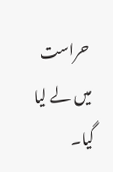حراست میں لے لیا گیا۔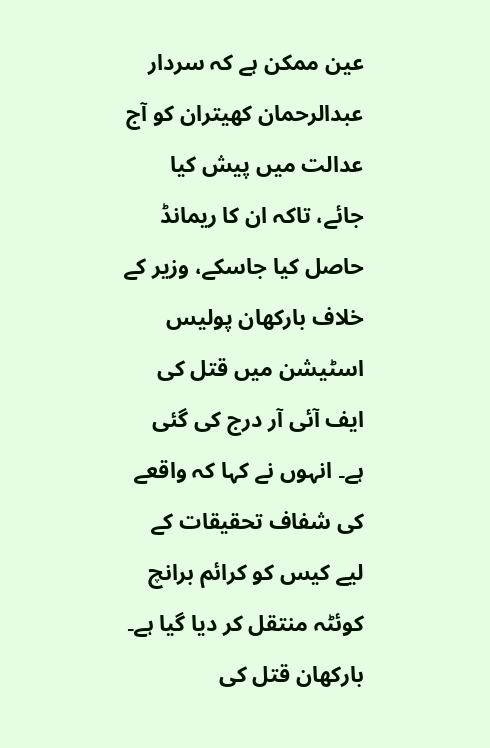عین ممکن ہے کہ سردار عبدالرحمان کھیتران کو آج عدالت میں پیش کیا جائے، تاکہ ان کا ریمانڈ حاصل کیا جاسکے، وزیر کے خلاف بارکھان پولیس اسٹیشن میں قتل کی ایف آئی آر درج کی گئی ہے۔ انہوں نے کہا کہ واقعے کی شفاف تحقیقات کے لیے کیس کو کرائم برانچ کوئٹہ منتقل کر دیا گیا ہے۔
بارکھان قتل کی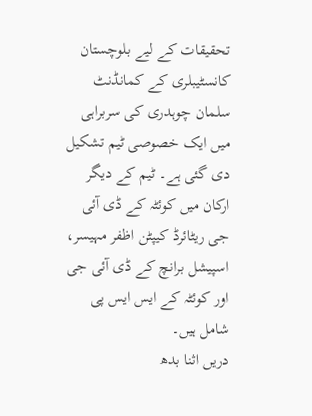تحقیقات کے لیے بلوچستان کانسٹیبلری کے کمانڈنٹ سلمان چوہدری کی سربراہی میں ایک خصوصی ٹیم تشکیل دی گئی ہے۔ ٹیم کے دیگر ارکان میں کوئٹہ کے ڈی آئی جی ریٹائرڈ کیپٹن اظفر مہیسر، اسپیشل برانچ کے ڈی آئی جی اور کوئٹہ کے ایس ایس پی شامل ہیں۔
دریں اثنا بدھ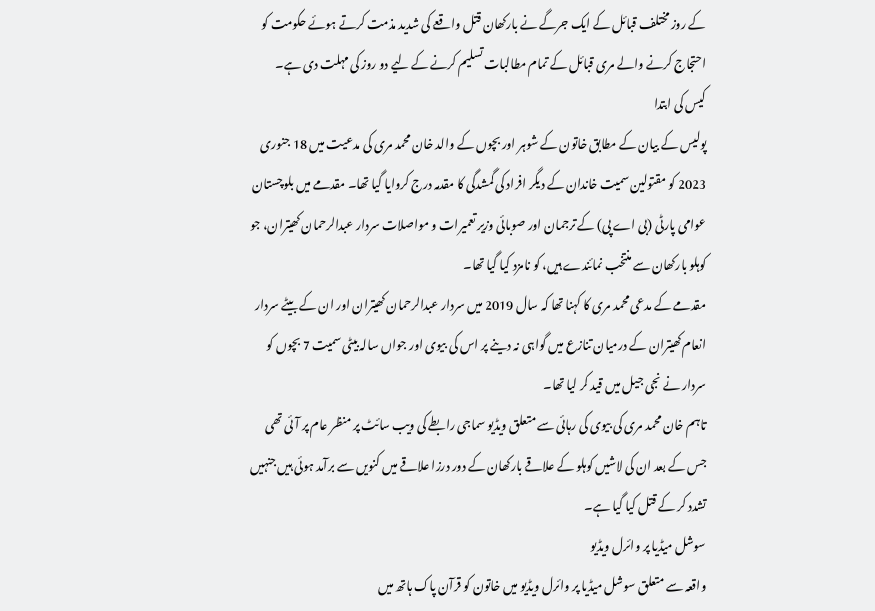کے روز مختلف قبائل کے ایک جرگے نے بارکھان قتل واقعے کی شدید مذمت کرتے ہوئے حکومت کو احتجاج کرنے والے مری قبائل کے تمام مطالبات تسلیم کرنے کے لیے دو روز کی مہلت دی ہے۔
کیس کی ابتدا
پولیس کے بیان کے مطابق خاتون کے شوہر اور بچوں کے والد خان محمد مری کی مدعیت میں 18 جنوری 2023 کو مقتولین سمیت خاندان کے دیگر افراد کی گمشدگی کا مقدمہ درج کروایا گیا تھا۔ مقدمے میں بلوچستان عوامی پارٹی (بی اے پی) کے ترجمان اور صوبائی وزیر تعمیرات و مواصلات سردار عبدالرحمان کھیتران، جو کوہلو بارکھان سے منتخب نمائندے ہیں، کو نامزد کیا گیا تھا۔
مقدمے کے مدعی محمد مری کا کہنا تھا کہ سال 2019 میں سردار عبدالرحمان کھیتران اور ان کے بیٹے سردار انعام کھیتران کے درمیان تنازع میں گواہی نہ دینے پر اس کی بیوی اور جواں سالہ بیٹی سمیت 7 بچوں کو سردار نے نجی جیل میں قید کر لیا تھا۔
تاہم خان محمد مری کی بیوی کی رہائی سے متعلق ویڈیو سماجی رابطے کی ویب سائٹ پر منظر عام پر آئی تھی جس کے بعد ان کی لاشیں کوہلو کے علاقے بارکھان کے دور درزا علاقے میں کنویں سے برآمد ہوئی ہیں جنہیں تشدد کر کے قتل کیا گیا ہے۔
سوشل میڈیا پر وائرل ویڈیو
واقعہ سے متعلق سوشل میڈیا پر وائرل ویڈیو میں خاتون کو قرآن پاک ہاتھ میں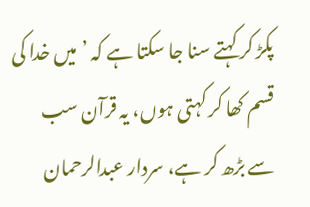پکڑ کر کہتے سنا جا سکتا ہے کہ ’میں خدا کی قسم کھا کر کہتی ہوں، یہ قرآن سب سے بڑھ کر ہے، سردار عبدالرحمان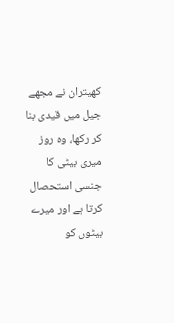کھیتران نے مجھے جیل میں قیدی بنا کر رکھا، وہ روز میری بیٹی کا جنسی استحصال کرتا ہے اور میرے بیٹوں کو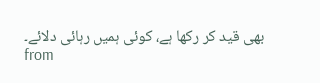بھی قید کر رکھا ہے، کوئی ہمیں رہائی دلائے۔
from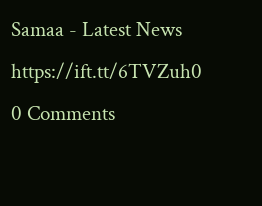Samaa - Latest News https://ift.tt/6TVZuh0
0 Comments